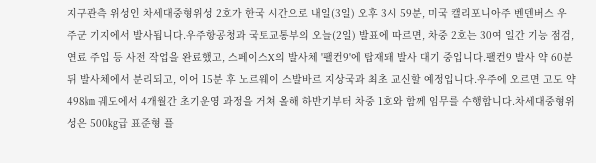지구관측 위성인 차세대중형위성 2호가 한국 시간으로 내일(3일) 오후 3시 59분, 미국 캘리포니아주 벤덴버스 우주군 기지에서 발사됩니다.우주항공청과 국토교통부의 오늘(2일) 발표에 따르면, 차중 2호는 30여 일간 기능 점검, 연료 주입 등 사전 작업을 완료했고, 스페이스X의 발사체 '팰컨9'에 탑재돼 발사 대기 중입니다.팰컨9 발사 약 60분 뒤 발사체에서 분리되고, 이어 15분 후 노르웨이 스발바르 지상국과 최초 교신할 예정입니다.우주에 오르면 고도 약 498㎞ 궤도에서 4개월간 초기운영 과정을 거쳐 올해 하반기부터 차중 1호와 함께 임무를 수행합니다.차세대중형위성은 500㎏급 표준형 플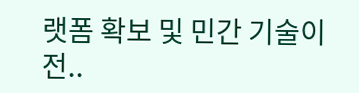랫폼 확보 및 민간 기술이전..